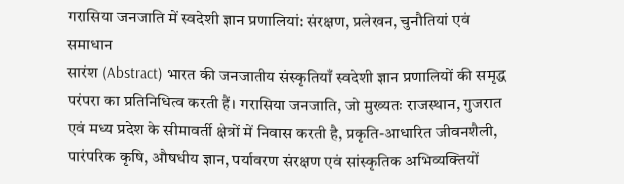गरासिया जनजाति में स्वदेशी ज्ञान प्रणालियां: संरक्षण, प्रलेखन, चुनौतियां एवं समाधान
सारंश (Abstract) भारत की जनजातीय संस्कृतियाँ स्वदेशी ज्ञान प्रणालियों की समृद्ध परंपरा का प्रतिनिधित्व करती हैं। गरासिया जनजाति, जो मुख्यतः राजस्थान, गुजरात एवं मध्य प्रदेश के सीमावर्ती क्षेत्रों में निवास करती है, प्रकृति-आधारित जीवनशैली, पारंपरिक कृषि, औषधीय ज्ञान, पर्यावरण संरक्षण एवं सांस्कृतिक अभिव्यक्तियों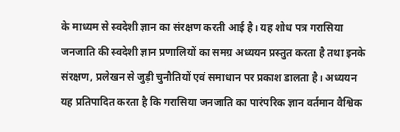के माध्यम से स्वदेशी ज्ञान का संरक्षण करती आई है। यह शोध पत्र गरासिया जनजाति की स्वदेशी ज्ञान प्रणालियों का समग्र अध्ययन प्रस्तुत करता है तथा इनके संरक्षण, प्रलेखन से जुड़ी चुनौतियों एवं समाधान पर प्रकाश डालता है। अध्ययन यह प्रतिपादित करता है कि गरासिया जनजाति का पारंपरिक ज्ञान वर्तमान वैश्विक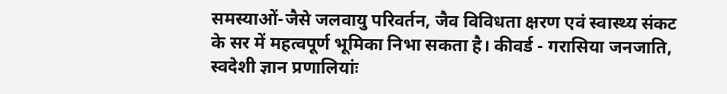समस्याओं-जैसे जलवायु परिवर्तन, जैव विविधता क्षरण एवं स्वास्थ्य संकट के सर में महत्वपूर्ण भूमिका निभा सकता है। कीवर्ड - गरासिया जनजाति, स्वदेशी ज्ञान प्रणालियांः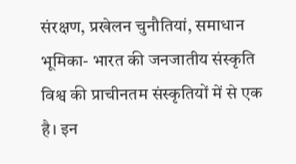संरक्षण, प्रखेलन चुनौतियां, समाधान भूमिका- भारत की जनजातीय संस्कृति विश्व की प्राचीनतम संस्कृतियों में से एक है। इन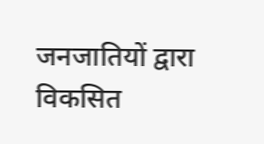जनजातियों द्वारा विकसित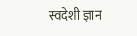स्वदेशी ज्ञान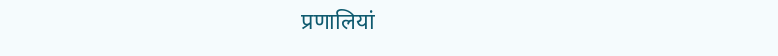प्रणालियां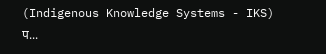(Indigenous Knowledge Systems - IKS) प...